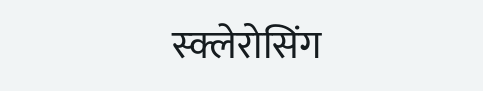स्क्लेरोसिंग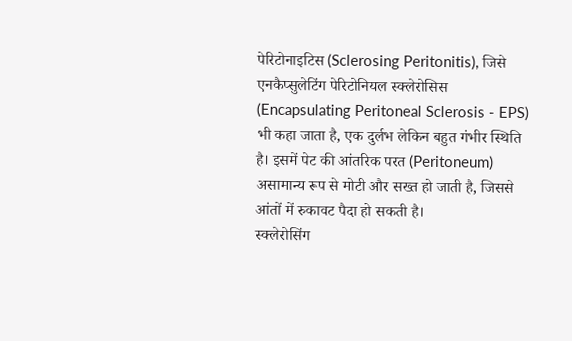पेरिटोनाइटिस (Sclerosing Peritonitis), जिसे एनकैप्सुलेटिंग पेरिटोनियल स्क्लेरोसिस (Encapsulating Peritoneal Sclerosis - EPS) भी कहा जाता है, एक दुर्लभ लेकिन बहुत गंभीर स्थिति है। इसमें पेट की आंतरिक परत (Peritoneum) असामान्य रूप से मोटी और सख्त हो जाती है, जिससे आंतों में रुकावट पैदा हो सकती है।
स्क्लेरोसिंग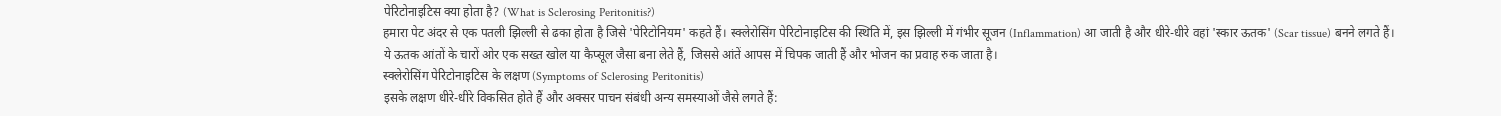पेरिटोनाइटिस क्या होता है? (What is Sclerosing Peritonitis?)
हमारा पेट अंदर से एक पतली झिल्ली से ढका होता है जिसे 'पेरिटोनियम' कहते हैं। स्क्लेरोसिंग पेरिटोनाइटिस की स्थिति में, इस झिल्ली में गंभीर सूजन (Inflammation) आ जाती है और धीरे-धीरे वहां 'स्कार ऊतक' (Scar tissue) बनने लगते हैं। ये ऊतक आंतों के चारों ओर एक सख्त खोल या कैप्सूल जैसा बना लेते हैं, जिससे आंतें आपस में चिपक जाती हैं और भोजन का प्रवाह रुक जाता है।
स्क्लेरोसिंग पेरिटोनाइटिस के लक्षण (Symptoms of Sclerosing Peritonitis)
इसके लक्षण धीरे-धीरे विकसित होते हैं और अक्सर पाचन संबंधी अन्य समस्याओं जैसे लगते हैं: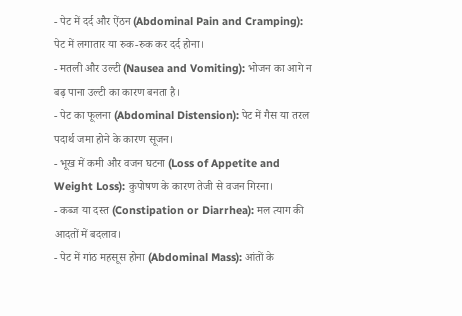- पेट में दर्द और ऐंठन (Abdominal Pain and Cramping): पेट में लगातार या रुक-रुक कर दर्द होना।
- मतली और उल्टी (Nausea and Vomiting): भोजन का आगे न बढ़ पाना उल्टी का कारण बनता है।
- पेट का फूलना (Abdominal Distension): पेट में गैस या तरल पदार्थ जमा होने के कारण सूजन।
- भूख में कमी और वजन घटना (Loss of Appetite and Weight Loss): कुपोषण के कारण तेजी से वजन गिरना।
- कब्ज या दस्त (Constipation or Diarrhea): मल त्याग की आदतों में बदलाव।
- पेट में गांठ महसूस होना (Abdominal Mass): आंतों के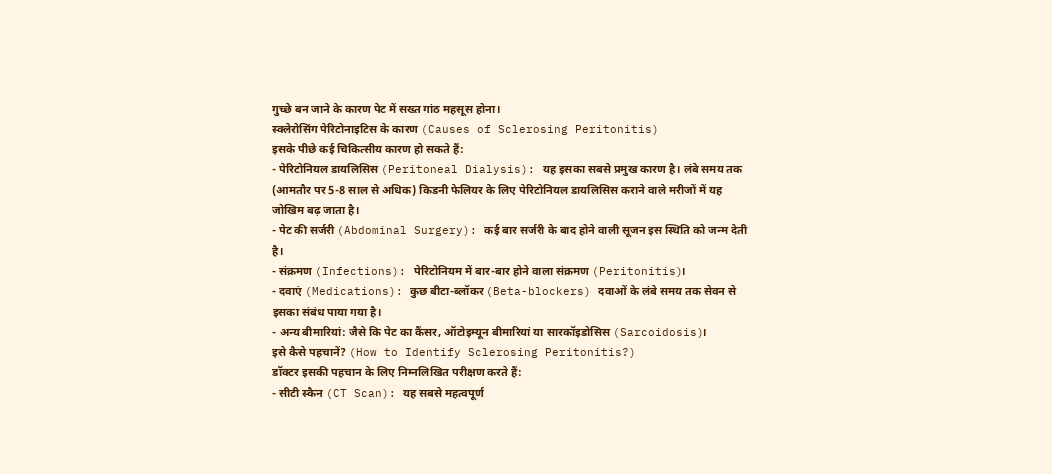गुच्छे बन जाने के कारण पेट में सख्त गांठ महसूस होना।
स्क्लेरोसिंग पेरिटोनाइटिस के कारण (Causes of Sclerosing Peritonitis)
इसके पीछे कई चिकित्सीय कारण हो सकते हैं:
- पेरिटोनियल डायलिसिस (Peritoneal Dialysis): यह इसका सबसे प्रमुख कारण है। लंबे समय तक (आमतौर पर 5-8 साल से अधिक) किडनी फेलियर के लिए पेरिटोनियल डायलिसिस कराने वाले मरीजों में यह जोखिम बढ़ जाता है।
- पेट की सर्जरी (Abdominal Surgery): कई बार सर्जरी के बाद होने वाली सूजन इस स्थिति को जन्म देती है।
- संक्रमण (Infections): पेरिटोनियम में बार-बार होने वाला संक्रमण (Peritonitis)।
- दवाएं (Medications): कुछ बीटा-ब्लॉकर (Beta-blockers) दवाओं के लंबे समय तक सेवन से इसका संबंध पाया गया है।
- अन्य बीमारियां: जैसे कि पेट का कैंसर, ऑटोइम्यून बीमारियां या सारकॉइडोसिस (Sarcoidosis)।
इसे कैसे पहचानें? (How to Identify Sclerosing Peritonitis?)
डॉक्टर इसकी पहचान के लिए निम्नलिखित परीक्षण करते हैं:
- सीटी स्कैन (CT Scan): यह सबसे महत्वपूर्ण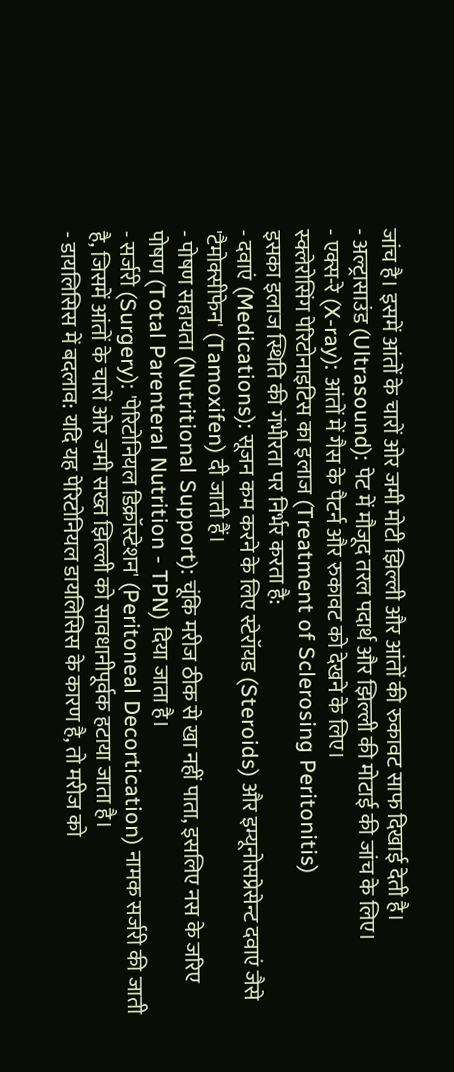जांच है। इसमें आंतों के चारों ओर जमी मोटी झिल्ली और आंतों की रुकावट साफ दिखाई देती है।
- अल्ट्रासाउंड (Ultrasound): पेट में मौजूद तरल पदार्थ और झिल्ली की मोटाई की जांच के लिए।
- एक्स-रे (X-ray): आंतों में गैस के पैटर्न और रुकावट को देखने के लिए।
स्क्लेरोसिंग पेरिटोनाइटिस का इलाज (Treatment of Sclerosing Peritonitis)
इसका इलाज स्थिति की गंभीरता पर निर्भर करता है:
- दवाएं (Medications): सूजन कम करने के लिए स्टेरॉयड (Steroids) और इम्यूनोसप्रेसेन्ट दवाएं जैसे 'टैमोक्सीफेन' (Tamoxifen) दी जाती हैं।
- पोषण सहायता (Nutritional Support): चूंकि मरीज ठीक से खा नहीं पाता, इसलिए नस के जरिए पोषण (Total Parenteral Nutrition - TPN) दिया जाता है।
- सर्जरी (Surgery): 'पेरिटोनियल डिक्रॉस्टेशन' (Peritoneal Decortication) नामक सर्जरी की जाती है, जिसमें आंतों के चारों ओर जमी सख्त झिल्ली को सावधानीपूर्वक हटाया जाता है।
- डायलिसिस में बदलाव: यदि यह पेरिटोनियल डायलिसिस के कारण है, तो मरीज को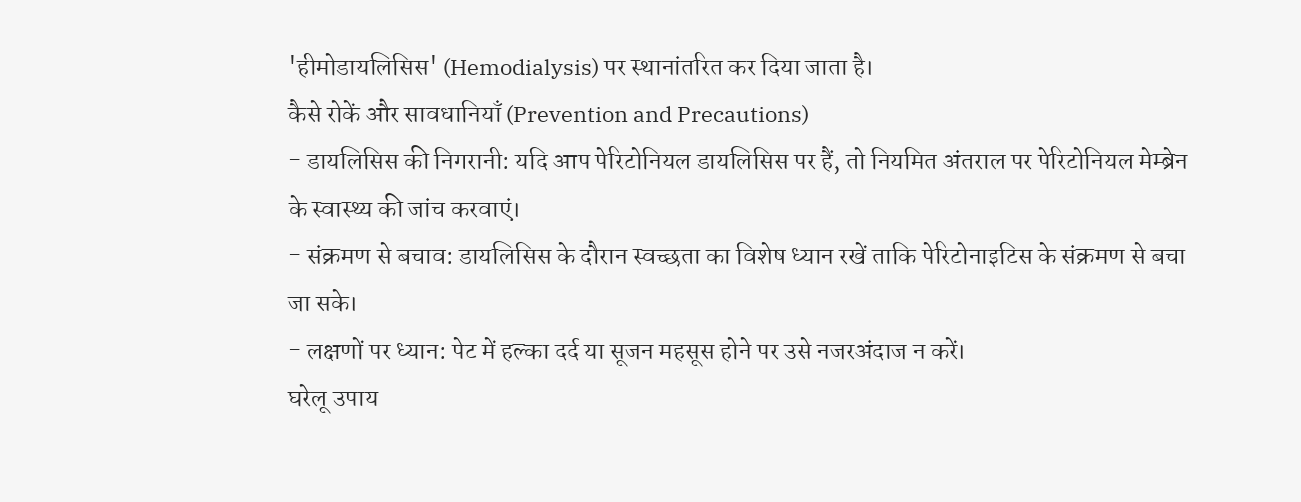'हीमोडायलिसिस' (Hemodialysis) पर स्थानांतरित कर दिया जाता है।
कैसे रोकें और सावधानियाँ (Prevention and Precautions)
- डायलिसिस की निगरानी: यदि आप पेरिटोनियल डायलिसिस पर हैं, तो नियमित अंतराल पर पेरिटोनियल मेम्ब्रेन के स्वास्थ्य की जांच करवाएं।
- संक्रमण से बचाव: डायलिसिस के दौरान स्वच्छता का विशेष ध्यान रखें ताकि पेरिटोनाइटिस के संक्रमण से बचा जा सके।
- लक्षणों पर ध्यान: पेट में हल्का दर्द या सूजन महसूस होने पर उसे नजरअंदाज न करें।
घरेलू उपाय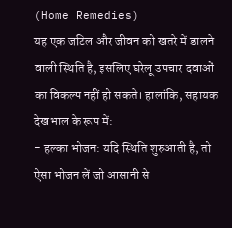(Home Remedies)
यह एक जटिल और जीवन को खतरे में डालने वाली स्थिति है, इसलिए घरेलू उपचार दवाओं का विकल्प नहीं हो सकते। हालांकि, सहायक देखभाल के रूप में:
- हल्का भोजन: यदि स्थिति शुरुआती है, तो ऐसा भोजन लें जो आसानी से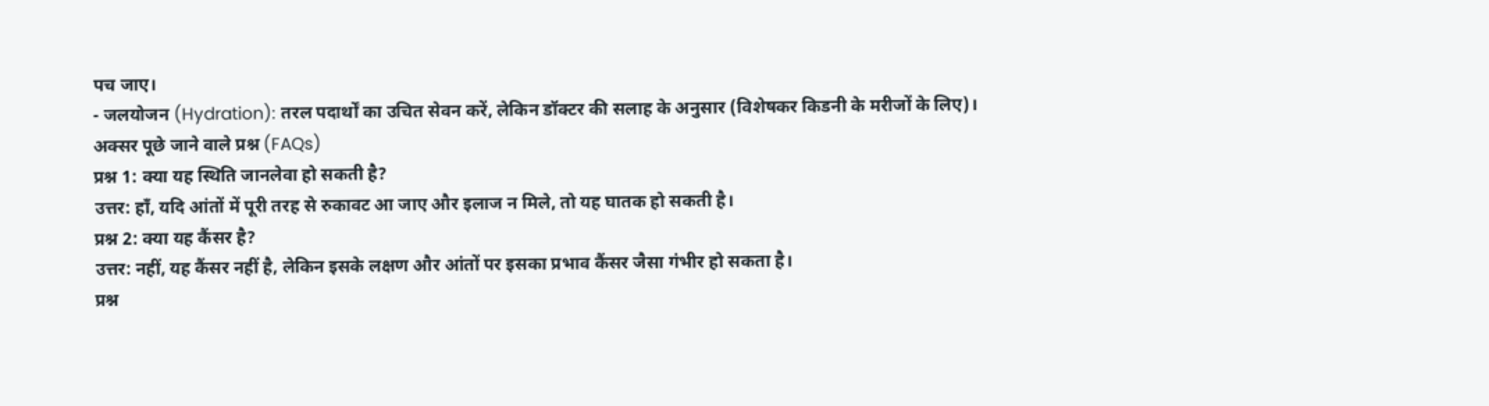पच जाए।
- जलयोजन (Hydration): तरल पदार्थों का उचित सेवन करें, लेकिन डॉक्टर की सलाह के अनुसार (विशेषकर किडनी के मरीजों के लिए)।
अक्सर पूछे जाने वाले प्रश्न (FAQs)
प्रश्न 1: क्या यह स्थिति जानलेवा हो सकती है?
उत्तर: हाँ, यदि आंतों में पूरी तरह से रुकावट आ जाए और इलाज न मिले, तो यह घातक हो सकती है।
प्रश्न 2: क्या यह कैंसर है?
उत्तर: नहीं, यह कैंसर नहीं है, लेकिन इसके लक्षण और आंतों पर इसका प्रभाव कैंसर जैसा गंभीर हो सकता है।
प्रश्न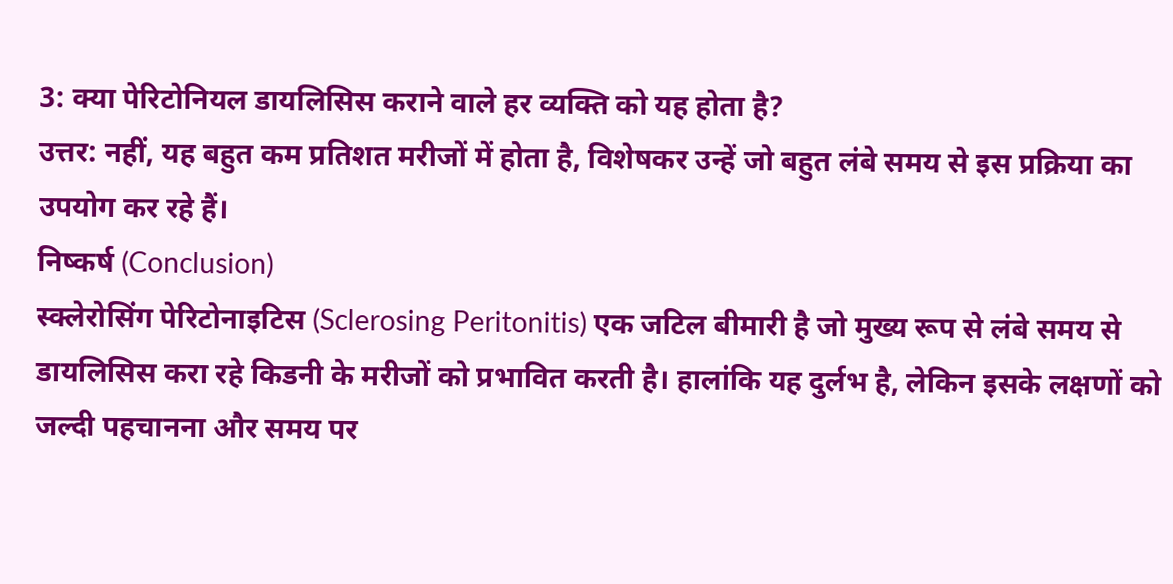3: क्या पेरिटोनियल डायलिसिस कराने वाले हर व्यक्ति को यह होता है?
उत्तर: नहीं, यह बहुत कम प्रतिशत मरीजों में होता है, विशेषकर उन्हें जो बहुत लंबे समय से इस प्रक्रिया का उपयोग कर रहे हैं।
निष्कर्ष (Conclusion)
स्क्लेरोसिंग पेरिटोनाइटिस (Sclerosing Peritonitis) एक जटिल बीमारी है जो मुख्य रूप से लंबे समय से डायलिसिस करा रहे किडनी के मरीजों को प्रभावित करती है। हालांकि यह दुर्लभ है, लेकिन इसके लक्षणों को जल्दी पहचानना और समय पर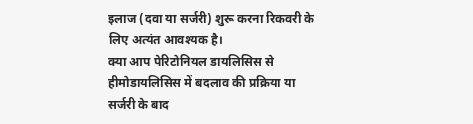इलाज (दवा या सर्जरी) शुरू करना रिकवरी के लिए अत्यंत आवश्यक है।
क्या आप पेरिटोनियल डायलिसिस से हीमोडायलिसिस में बदलाव की प्रक्रिया या सर्जरी के बाद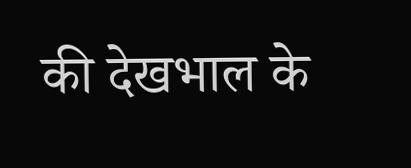की देखभाल के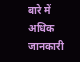बारे में अधिक जानकारी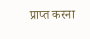प्राप्त करना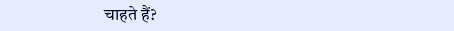चाहते हैं?